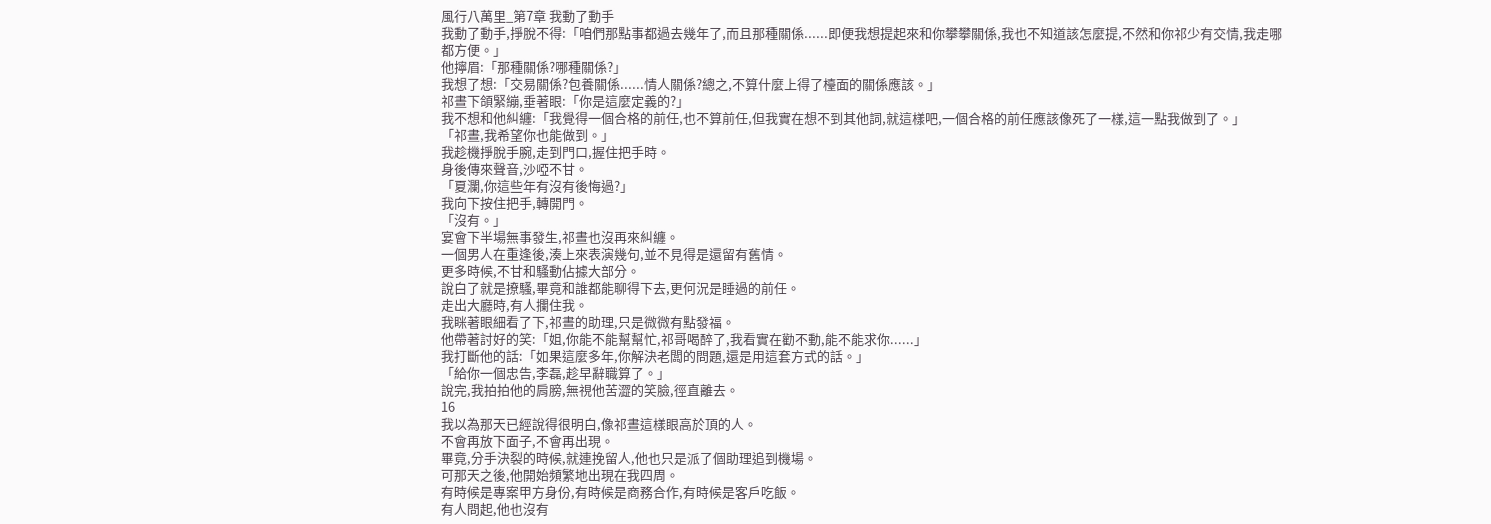風行八萬里_第7章 我動了動手
我動了動手,掙脫不得:「咱們那點事都過去幾年了,而且那種關係......即便我想提起來和你攀攀關係,我也不知道該怎麼提,不然和你祁少有交情,我走哪都方便。」
他擰眉:「那種關係?哪種關係?」
我想了想:「交易關係?包養關係......情人關係?總之,不算什麼上得了檯面的關係應該。」
祁晝下頜緊繃,垂著眼:「你是這麼定義的?」
我不想和他糾纏:「我覺得一個合格的前任,也不算前任,但我實在想不到其他詞,就這樣吧,一個合格的前任應該像死了一樣,這一點我做到了。」
「祁晝,我希望你也能做到。」
我趁機掙脫手腕,走到門口,握住把手時。
身後傳來聲音,沙啞不甘。
「夏瀾,你這些年有沒有後悔過?」
我向下按住把手,轉開門。
「沒有。」
宴會下半場無事發生,祁晝也沒再來糾纏。
一個男人在重逢後,湊上來表演幾句,並不見得是還留有舊情。
更多時候,不甘和騷動佔據大部分。
說白了就是撩騷,畢竟和誰都能聊得下去,更何況是睡過的前任。
走出大廳時,有人攔住我。
我眯著眼細看了下,祁晝的助理,只是微微有點發福。
他帶著討好的笑:「姐,你能不能幫幫忙,祁哥喝醉了,我看實在勸不動,能不能求你......」
我打斷他的話:「如果這麼多年,你解決老闆的問題,還是用這套方式的話。」
「給你一個忠告,李磊,趁早辭職算了。」
說完,我拍拍他的肩膀,無視他苦澀的笑臉,徑直離去。
16
我以為那天已經說得很明白,像祁晝這樣眼高於頂的人。
不會再放下面子,不會再出現。
畢竟,分手決裂的時候,就連挽留人,他也只是派了個助理追到機場。
可那天之後,他開始頻繁地出現在我四周。
有時候是專案甲方身份,有時候是商務合作,有時候是客戶吃飯。
有人問起,他也沒有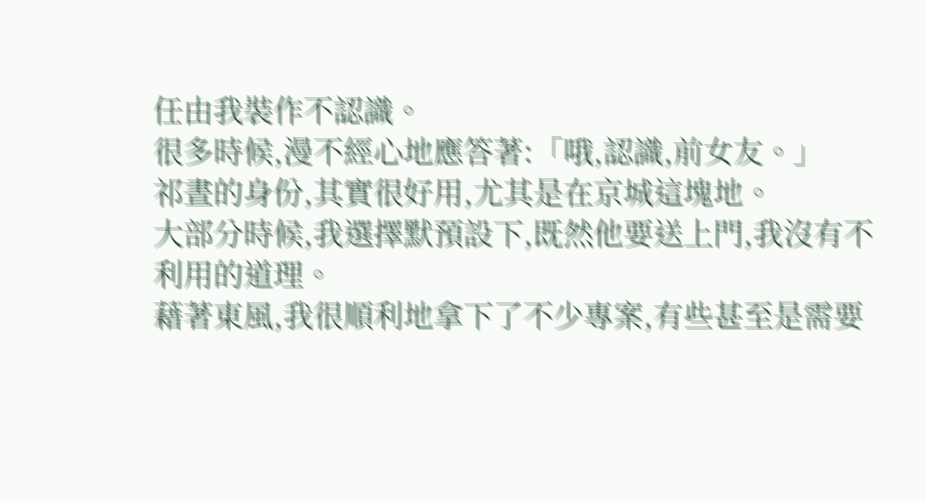任由我裝作不認識。
很多時候,漫不經心地應答著:「哦,認識,前女友。」
祁晝的身份,其實很好用,尤其是在京城這塊地。
大部分時候,我選擇默預設下,既然他要送上門,我沒有不利用的道理。
藉著東風,我很順利地拿下了不少專案,有些甚至是需要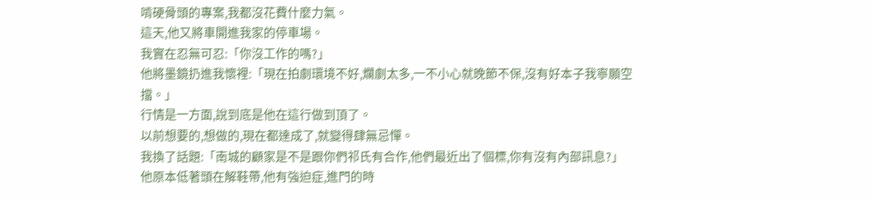啃硬骨頭的專案,我都沒花費什麼力氣。
這天,他又將車開進我家的停車場。
我實在忍無可忍:「你沒工作的嗎?」
他將墨鏡扔進我懷裡:「現在拍劇環境不好,爛劇太多,一不小心就晚節不保,沒有好本子我寧願空擋。」
行情是一方面,說到底是他在這行做到頂了。
以前想要的,想做的,現在都達成了,就變得肆無忌憚。
我換了話題:「南城的顧家是不是跟你們祁氏有合作,他們最近出了個標,你有沒有內部訊息?」
他原本低著頭在解鞋帶,他有強迫症,進門的時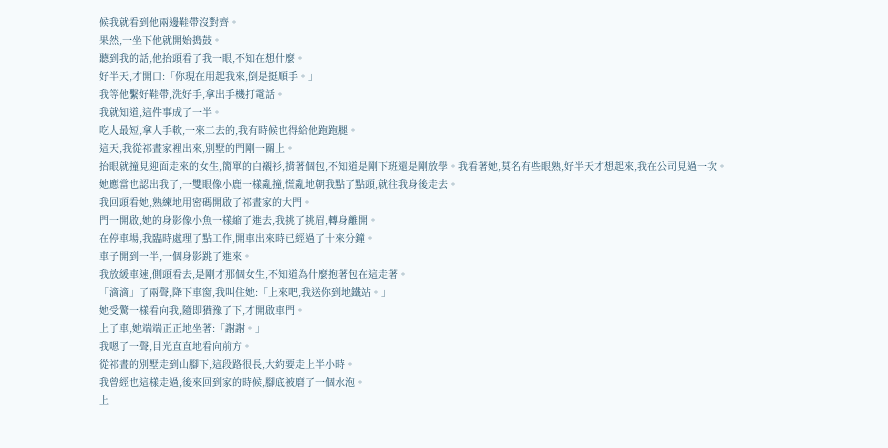候我就看到他兩邊鞋帶沒對齊。
果然,一坐下他就開始搗鼓。
聽到我的話,他抬頭看了我一眼,不知在想什麼。
好半天,才開口:「你現在用起我來,倒是挺順手。」
我等他繫好鞋帶,洗好手,拿出手機打電話。
我就知道,這件事成了一半。
吃人最短,拿人手軟,一來二去的,我有時候也得給他跑跑腿。
這天,我從祁晝家裡出來,別墅的門剛一關上。
抬眼就撞見迎面走來的女生,簡單的白襯衫,揹著個包,不知道是剛下班還是剛放學。我看著她,莫名有些眼熟,好半天才想起來,我在公司見過一次。
她應當也認出我了,一雙眼像小鹿一樣亂撞,慌亂地朝我點了點頭,就往我身後走去。
我回頭看她,熟練地用密碼開啟了祁晝家的大門。
門一開啟,她的身影像小魚一樣縮了進去,我挑了挑眉,轉身離開。
在停車場,我臨時處理了點工作,開車出來時已經過了十來分鐘。
車子開到一半,一個身影跳了進來。
我放緩車速,側頭看去,是剛才那個女生,不知道為什麼抱著包在這走著。
「滴滴」了兩聲,降下車窗,我叫住她:「上來吧,我送你到地鐵站。」
她受驚一樣看向我,隨即猶豫了下,才開啟車門。
上了車,她端端正正地坐著:「謝謝。」
我嗯了一聲,目光直直地看向前方。
從祁晝的別墅走到山腳下,這段路很長,大約要走上半小時。
我曾經也這樣走過,後來回到家的時候,腳底被磨了一個水泡。
上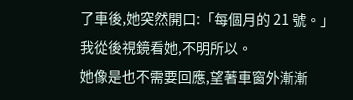了車後,她突然開口:「每個月的 21 號。」
我從後視鏡看她,不明所以。
她像是也不需要回應,望著車窗外漸漸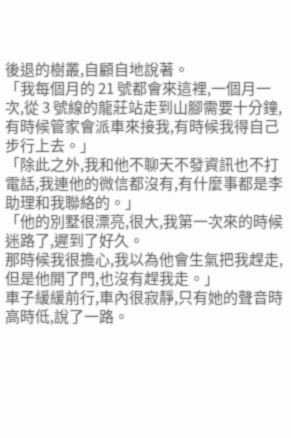後退的樹叢,自顧自地說著。
「我每個月的 21 號都會來這裡,一個月一次,從 3 號線的龍莊站走到山腳需要十分鐘,有時候管家會派車來接我,有時候我得自己步行上去。」
「除此之外,我和他不聊天不發資訊也不打電話,我連他的微信都沒有,有什麼事都是李助理和我聯絡的。」
「他的別墅很漂亮,很大,我第一次來的時候迷路了,遲到了好久。
那時候我很擔心,我以為他會生氣把我趕走,但是他開了門,也沒有趕我走。」
車子緩緩前行,車內很寂靜,只有她的聲音時高時低,說了一路。